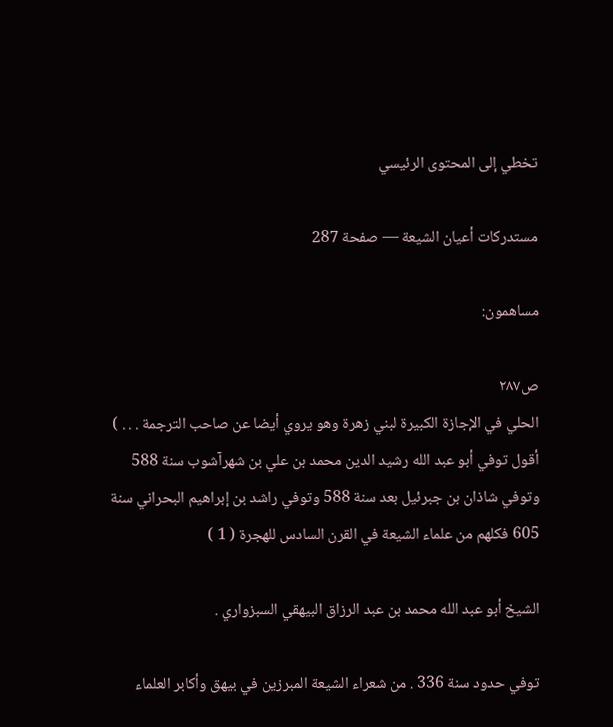تخطي إلى المحتوى الرئيسي

مستدركات أعيان الشيعة — صفحة 287

مساهمون:

ص٢٨٧
الحلي في الإجازة الكبيرة لبني زهرة وهو يروي أيضا عن صاحب الترجمة . . . ) أقول توفي أبو عبد الله رشيد الدين محمد بن علي بن شهرآشوب سنة 588 وتوفي شاذان بن جبرئيل بعد سنة 588 وتوفي راشد بن إبراهيم البحراني سنة 605 فكلهم من علماء الشيعة في القرن السادس للهجرة ( 1 )

الشيخ أبو عبد الله محمد بن عبد الرزاق البيهقي السبزواري .

توفي حدود سنة 336 . من شعراء الشيعة المبرزين في بيهق وأكابر العلماء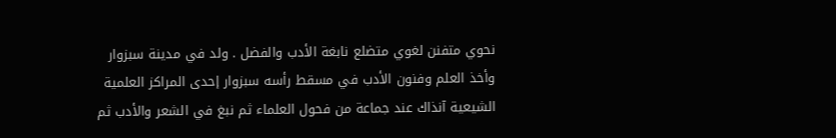نحوي متفنن لغوي متضلع نابغة الأدب والفضل . ولد في مدينة سبزوار وأخذ العلم وفنون الأدب في مسقط رأسه سبزوار إحدى المراكز العلمية الشيعية آنذاك عند جماعة من فحول العلماء ثم نبغ في الشعر والأدب ثم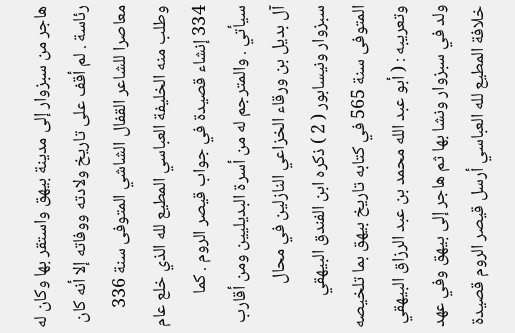هاجر من سبزوار إلى مدينة بيهق واستقر بها وكان له رئاسة . لم أقف على تاريخ ولادته ووفاته إلا أنه كان معاصرا للشاعر القفال الشاشي المتوفى سنة 336 وطلب منه الخليفة العباسي المطيع لله الذي خلع عام 334 إنشاء قصيدة في جواب قيصر الروم . كما سيأتي . والمترجم له من أسرة البديليين ومن أقارب آل بديل بن ورقاء الخزاعي النازلين في محال سبزوار ونيسابور ( 2 ) ذكره ابن الفندق البيهقي المتوفى سنة 565 في كتابه تاريخ بيهق بما تلخيصه وتعريبه : ( أبو عبد الله محمد بن عبد الرزاق البيهقي ولد في سبزوار ونشا بها ثم هاجر إلى بيهق وفي عهد خلافة المطيع لله العباسي أرسل قيصر الروم قصيدة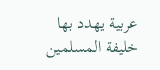عربية يهدد بها خليفة المسلمين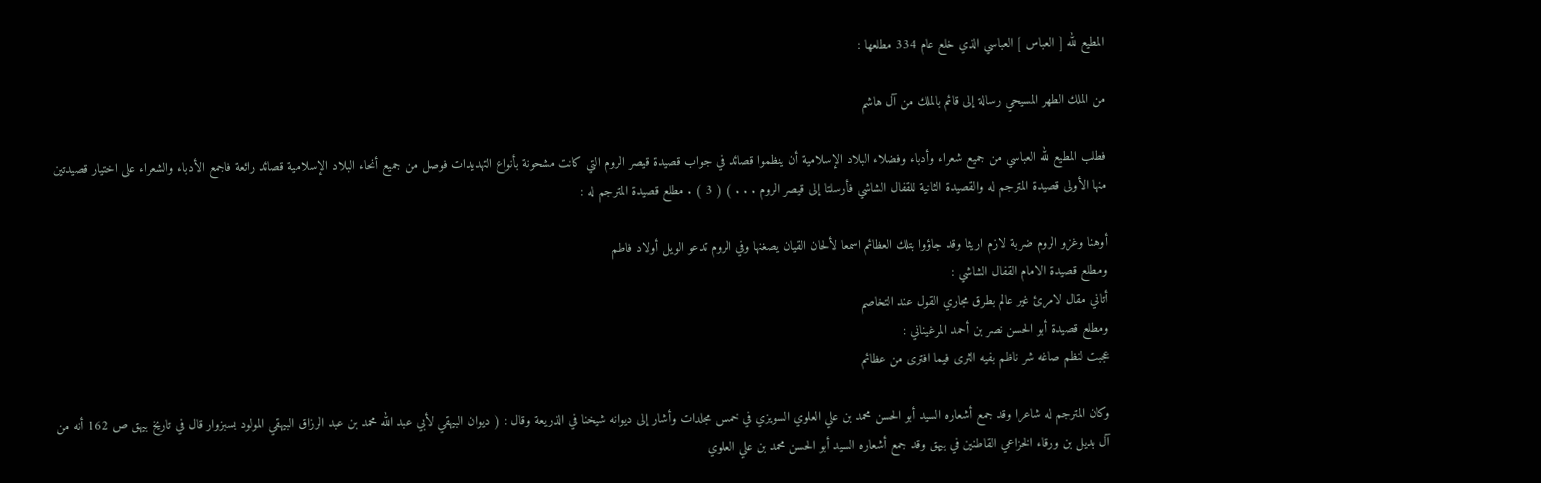المطيع لله [ العباس ] العباسي الذي خلع عام 334 مطلعها :

من الملك الطهر المسيحي رسالة إلى قائم بالملك من آل هاشم

فطلب المطيع لله العباسي من جميع شعراء وأدباء وفضلاء البلاد الإسلامية أن ينظموا قصائد في جواب قصيدة قيصر الروم التي كانت مشحونة بأنواع التهديدات فوصل من جميع أنحاء البلاد الإسلامية قصائد رائعة فاجمع الأدباء والشعراء على اختيار قصيدتين منها الأولى قصيدة المترجم له والقصيدة الثانية للقفال الشاشي فأرسلتا إلى قيصر الروم . . . ) ( 3 ) . مطلع قصيدة المترجم له :

أوهنا وغزو الروم ضربة لازم اريثا وقد جاؤوا بتلك العظائم اسمعا لألحان القيان يصغنها وفي الروم تدعو الويل أولاد فاطم
ومطلع قصيدة الامام القفال الشاشي :
أتاني مقال لامرئ غير عالم بطرق مجاري القول عند التخاصم
ومطلع قصيدة أبو الحسن نصر بن أحمد المرغيناني :
عجبت لنظم صاغه شر ناظم بفيه الثرى فيما افترى من عظائم

وكان المترجم له شاعرا وقد جمع أشعاره السيد أبو الحسن محمد بن علي العلوي السويزي في خمس مجلدات وأشار إلى ديوانه شيخنا في الذريعة وقال : ( ديوان البيهقي لأبي عبد الله محمد بن عبد الرزاق البيهقي المولود بسبزوار قال في تاريخ بيهق ص 162 أنه من آل بديل بن ورقاء الخزاعي القاطنين في بيهق وقد جمع أشعاره السيد أبو الحسن محمد بن علي العلوي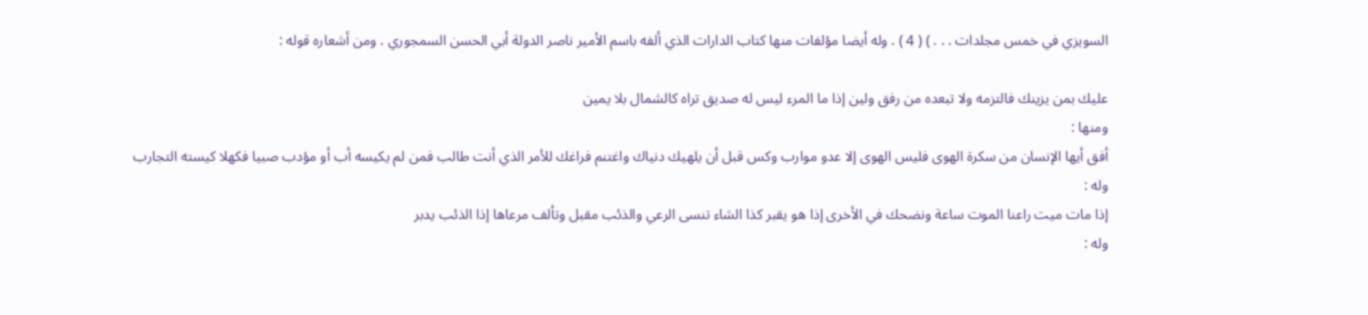السويزي في خمس مجلدات . . . ) ( 4 ) . وله أيضا مؤلفات منها كتاب الدارات الذي ألفه باسم الأمير ناصر الدولة أبي الحسن السمجوري . ومن أشعاره قوله :

عليك بمن يزينك فالتزمه ولا تبعده من رفق ولين إذا ما المرء ليس له صديق تراه كالشمال بلا يمين
ومنها :
أفق أيها الإنسان من سكرة الهوى فليس الهوى إلا عدو موارب وكس قبل أن يلهيك دنياك واغتنم فراغك للأمر الذي أنت طالب فمن لم يكيسه أب أو مؤدب صبيا فكهلا كيسته التجارب
وله :
إذا مات ميت راعنا الموت ساعة ونضحك في الأخرى إذا هو يقبر كذا الشاء تنسى الرعي والذئب مقبل وتألف مرعاها إذا الذئب يدبر
وله :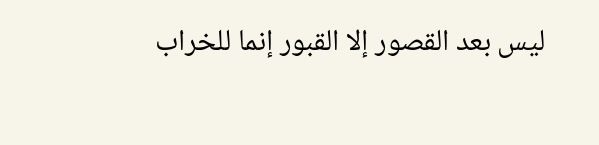ليس بعد القصور إلا القبور إنما للخراب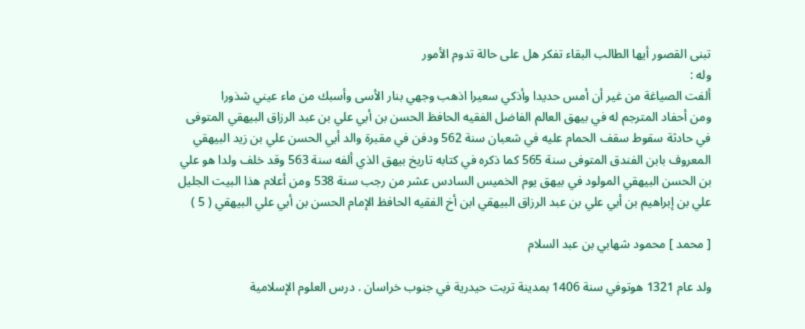تبنى القصور أيها الطالب البقاء تفكر هل على حالة تدوم الأمور
وله :
ألفت الصياغة من غير أن أمس حديدا وأذكي سعيرا اذهب وجهي بنار الأسى وأسبك من ماء عيني شذورا
ومن أحفاد المترجم له في بيهق العالم الفاضل الفقيه الحافظ الحسن بن أبي علي بن عبد الرزاق البيهقي المتوفى في حادثة سقوط سقف الحمام عليه في شعبان سنة 562 ودفن في مقبرة والد أبي الحسن علي بن زيد البيهقي المعروف بابن الفندق المتوفى سنة 565 كما ذكره في كتابه تاريخ بيهق الذي ألفه سنة 563 وقد خلف ولدا هو علي بن الحسن البيهقي المولود في بيهق يوم الخميس السادس عشر من رجب سنة 538 ومن أعلام هذا البيت الجليل علي بن إبراهيم بن أبي علي بن عبد الرزاق البيهقي ابن أخ الفقيه الحافظ الإمام الحسن بن أبي علي البيهقي ( 5 )

[ محمد ] محمود شهابي بن عبد السلام

ولد عام 1321 هوتوفي سنة 1406 بمدينة تربت حيدرية في جنوب خراسان . درس العلوم الإسلامية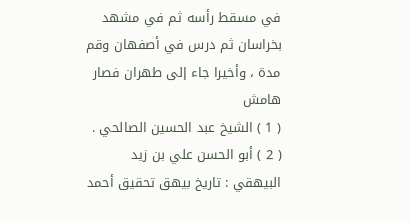في مسقط رأسه ثم في مشهد بخراسان ثم درس في أصفهان وقم مدة ، وأخيرا جاء إلى طهران فصار
هامش
( 1 ) الشيخ عبد الحسين الصالحي .
( 2 ) أبو الحسن علي بن زيد البيهقي : تاريخ بيهق تحقيق أحمد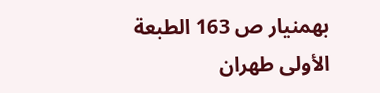بهمنيار ص 163 الطبعة الأولى طهران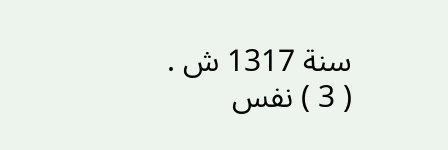سنة 1317 ش .
( 3 ) نفس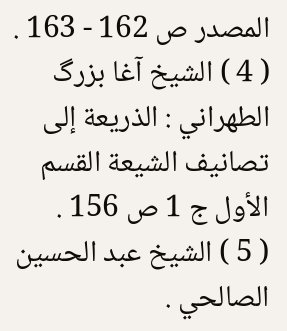المصدر ص 162 - 163 .
( 4 ) الشيخ آغا بزرگ الطهراني : الذريعة إلى تصانيف الشيعة القسم الأول ج 1 ص 156 .
( 5 ) الشيخ عبد الحسين الصالحي .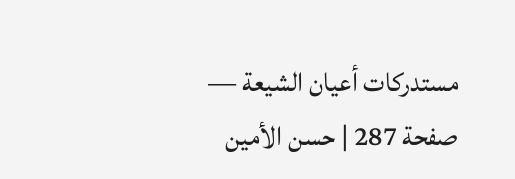مستدركات أعيان الشيعة — صفحة 287 | حسن الأمين